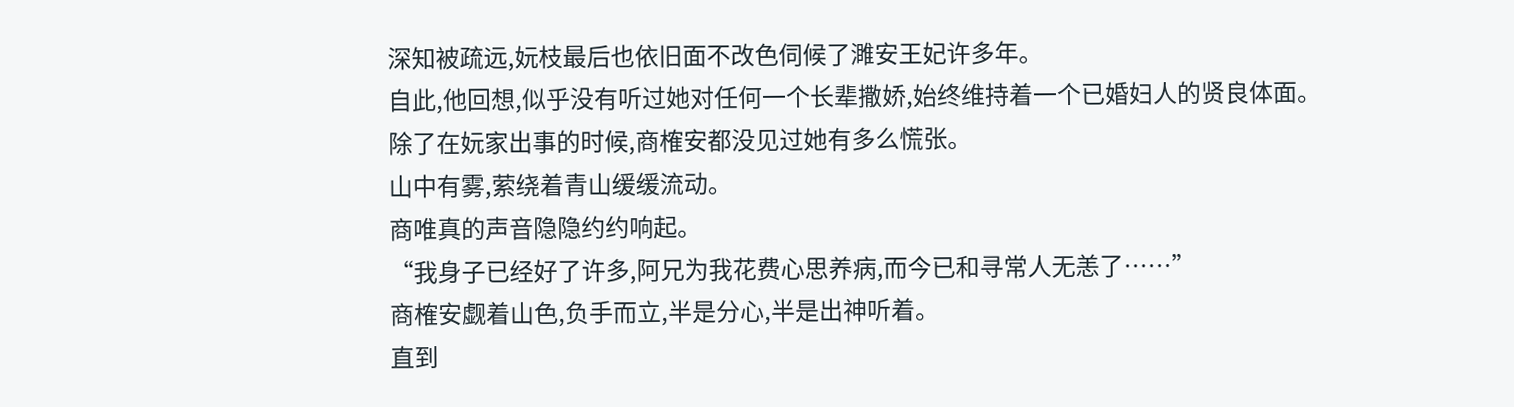深知被疏远,妧枝最后也依旧面不改色伺候了濉安王妃许多年。
自此,他回想,似乎没有听过她对任何一个长辈撒娇,始终维持着一个已婚妇人的贤良体面。
除了在妧家出事的时候,商榷安都没见过她有多么慌张。
山中有雾,萦绕着青山缓缓流动。
商唯真的声音隐隐约约响起。
“我身子已经好了许多,阿兄为我花费心思养病,而今已和寻常人无恙了……”
商榷安觑着山色,负手而立,半是分心,半是出神听着。
直到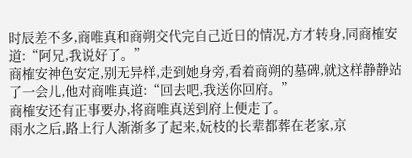时辰差不多,商唯真和商朔交代完自己近日的情况,方才转身,同商榷安道:“阿兄,我说好了。”
商榷安神色安定,别无异样,走到她身旁,看着商朔的墓碑,就这样静静站了一会儿,他对商唯真道:“回去吧,我送你回府。”
商榷安还有正事要办,将商唯真送到府上便走了。
雨水之后,路上行人渐渐多了起来,妧枝的长辈都葬在老家,京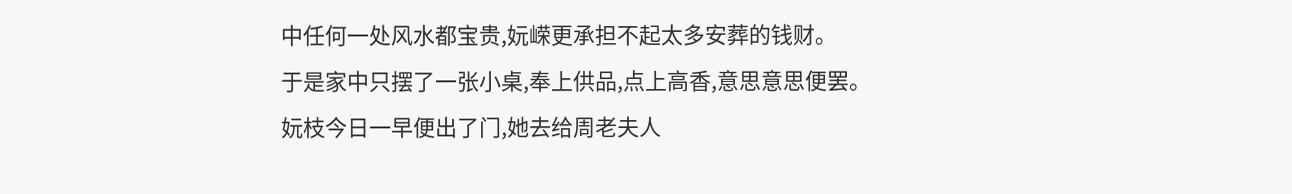中任何一处风水都宝贵,妧嵘更承担不起太多安葬的钱财。
于是家中只摆了一张小桌,奉上供品,点上高香,意思意思便罢。
妧枝今日一早便出了门,她去给周老夫人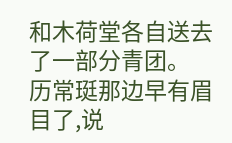和木荷堂各自送去了一部分青团。
历常珽那边早有眉目了,说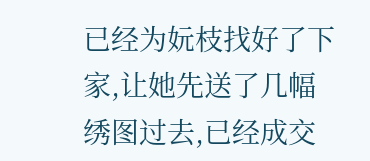已经为妧枝找好了下家,让她先送了几幅绣图过去,已经成交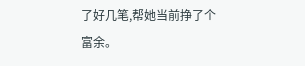了好几笔,帮她当前挣了个富余。